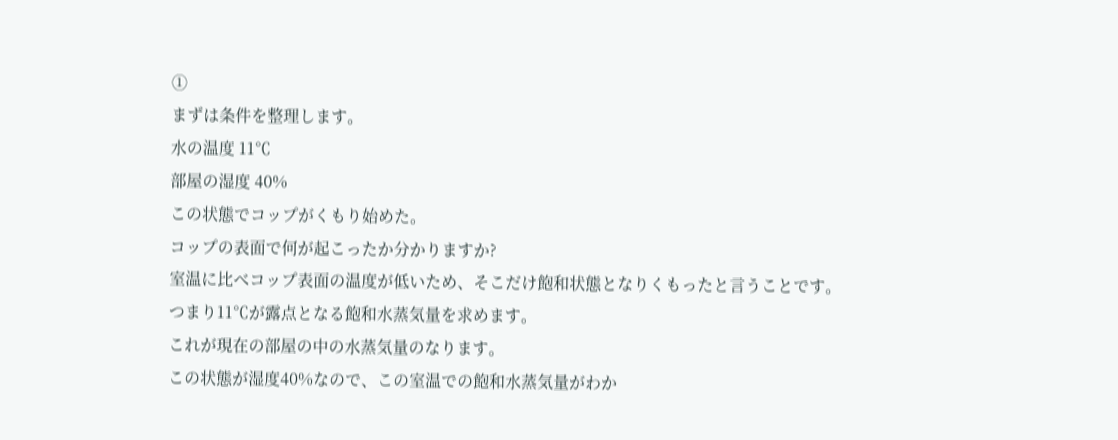①
まずは条件を整理します。
水の温度 11℃
部屋の湿度 40%
この状態でコップがくもり始めた。
コップの表面で何が起こったか分かりますか?
室温に比べコップ表面の温度が低いため、そこだけ飽和状態となりくもったと言うことです。
つまり11℃が露点となる飽和水蒸気量を求めます。
これが現在の部屋の中の水蒸気量のなります。
この状態が湿度40%なので、この室温での飽和水蒸気量がわか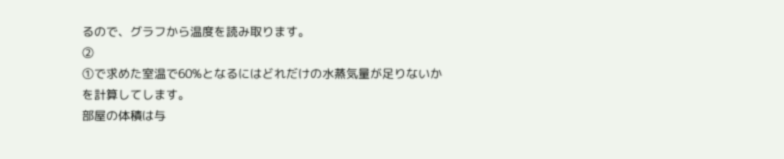るので、グラフから温度を読み取ります。
②
①で求めた室温で60%となるにはどれだけの水蒸気量が足りないかを計算してします。
部屋の体積は与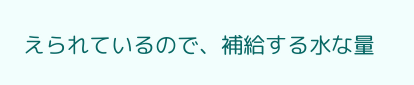えられているので、補給する水な量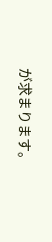が求まります。